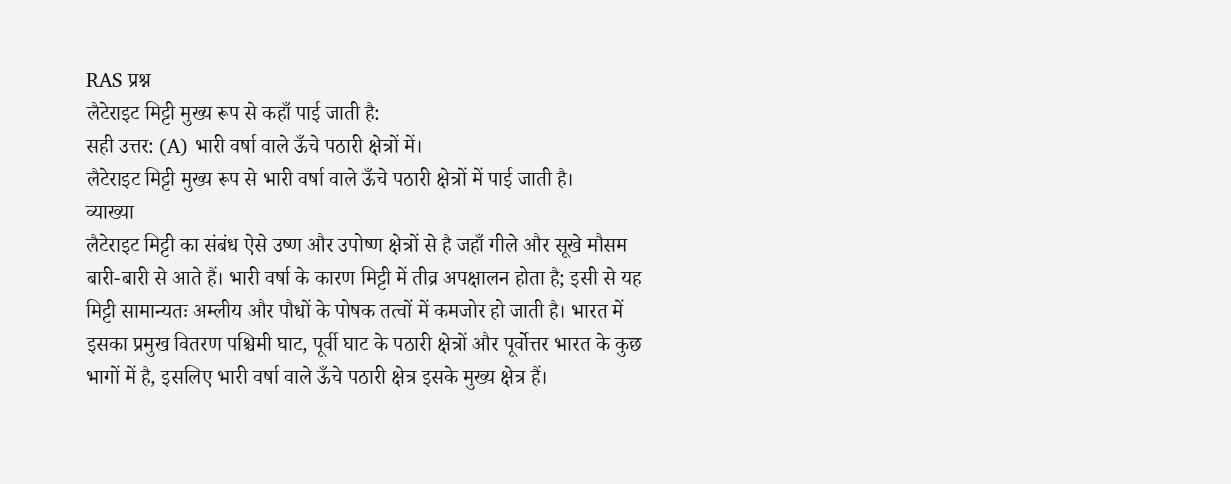RAS प्रश्न
लैटेराइट मिट्टी मुख्य रूप से कहाँ पाई जाती है:
सही उत्तर: (A) भारी वर्षा वाले ऊँचे पठारी क्षेत्रों में।
लैटेराइट मिट्टी मुख्य रूप से भारी वर्षा वाले ऊँचे पठारी क्षेत्रों में पाई जाती है।
व्याख्या
लैटेराइट मिट्टी का संबंध ऐसे उष्ण और उपोष्ण क्षेत्रों से है जहाँ गीले और सूखे मौसम बारी-बारी से आते हैं। भारी वर्षा के कारण मिट्टी में तीव्र अपक्षालन होता है; इसी से यह मिट्टी सामान्यतः अम्लीय और पौधों के पोषक तत्वों में कमजोर हो जाती है। भारत में इसका प्रमुख वितरण पश्चिमी घाट, पूर्वी घाट के पठारी क्षेत्रों और पूर्वोत्तर भारत के कुछ भागों में है, इसलिए भारी वर्षा वाले ऊँचे पठारी क्षेत्र इसके मुख्य क्षेत्र हैं।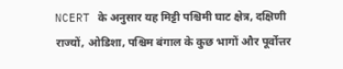NCERT के अनुसार यह मिट्टी पश्चिमी घाट क्षेत्र, दक्षिणी राज्यों, ओडिशा, पश्चिम बंगाल के कुछ भागों और पूर्वोत्तर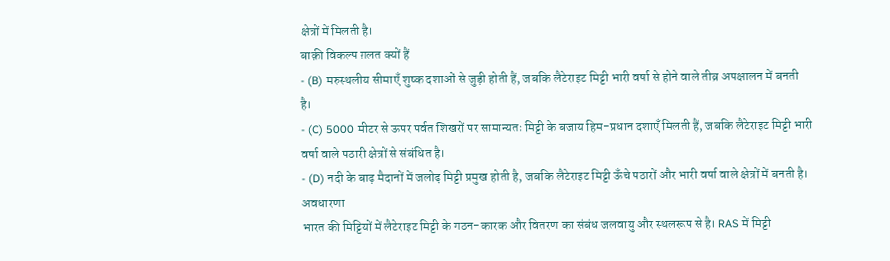क्षेत्रों में मिलती है।
बाक़ी विकल्प ग़लत क्यों हैं
- (B) मरुस्थलीय सीमाएँ शुष्क दशाओं से जुड़ी होती हैं, जबकि लैटेराइट मिट्टी भारी वर्षा से होने वाले तीव्र अपक्षालन में बनती है।
- (C) 5000 मीटर से ऊपर पर्वत शिखरों पर सामान्यतः मिट्टी के बजाय हिम-प्रधान दशाएँ मिलती हैं, जबकि लैटेराइट मिट्टी भारी वर्षा वाले पठारी क्षेत्रों से संबंधित है।
- (D) नदी के बाढ़ मैदानों में जलोढ़ मिट्टी प्रमुख होती है, जबकि लैटेराइट मिट्टी ऊँचे पठारों और भारी वर्षा वाले क्षेत्रों में बनती है।
अवधारणा
भारत की मिट्टियों में लैटेराइट मिट्टी के गठन-कारक और वितरण का संबंध जलवायु और स्थलरूप से है। RAS में मिट्टी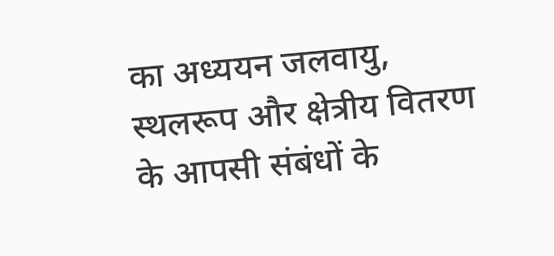का अध्ययन जलवायु, स्थलरूप और क्षेत्रीय वितरण के आपसी संबंधों के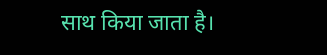साथ किया जाता है।